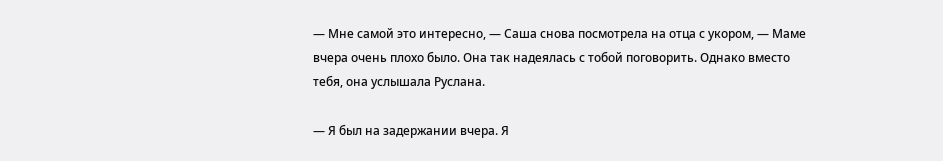— Мне самой это интересно, — Саша снова посмотрела на отца с укором, — Маме вчера очень плохо было. Она так надеялась с тобой поговорить. Однако вместо тебя, она услышала Руслана.

— Я был на задержании вчера. Я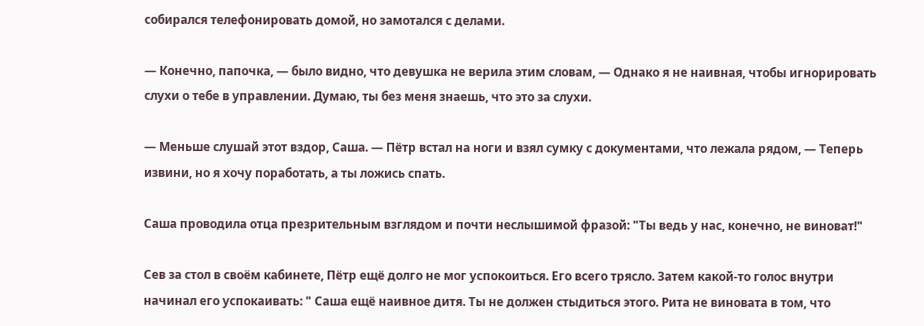собирался телефонировать домой, но замотался с делами.

— Конечно, папочка, — было видно, что девушка не верила этим словам, — Однако я не наивная, чтобы игнорировать слухи о тебе в управлении. Думаю, ты без меня знаешь, что это за слухи.

— Меньше слушай этот вздор, Саша. — Пётр встал на ноги и взял сумку с документами, что лежала рядом, — Теперь извини, но я хочу поработать, а ты ложись спать.

Саша проводила отца презрительным взглядом и почти неслышимой фразой: "Ты ведь у нас, конечно, не виноват!"

Сев за стол в своём кабинете, Пётр ещё долго не мог успокоиться. Его всего трясло. Затем какой-то голос внутри начинал его успокаивать: " Саша ещё наивное дитя. Ты не должен стыдиться этого. Рита не виновата в том, что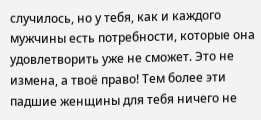случилось, но у тебя, как и каждого мужчины есть потребности, которые она удовлетворить уже не сможет. Это не измена, а твоё право! Тем более эти падшие женщины для тебя ничего не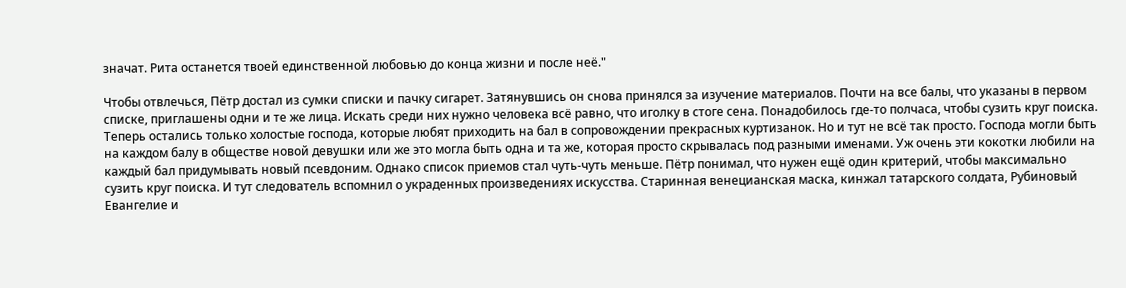значат. Рита останется твоей единственной любовью до конца жизни и после неё."

Чтобы отвлечься, Пётр достал из сумки списки и пачку сигарет. Затянувшись он снова принялся за изучение материалов. Почти на все балы, что указаны в первом списке, приглашены одни и те же лица. Искать среди них нужно человека всё равно, что иголку в стоге сена. Понадобилось где-то полчаса, чтобы сузить круг поиска. Теперь остались только холостые господа, которые любят приходить на бал в сопровождении прекрасных куртизанок. Но и тут не всё так просто. Господа могли быть на каждом балу в обществе новой девушки или же это могла быть одна и та же, которая просто скрывалась под разными именами. Уж очень эти кокотки любили на каждый бал придумывать новый псевдоним. Однако список приемов стал чуть-чуть меньше. Пётр понимал, что нужен ещё один критерий, чтобы максимально сузить круг поиска. И тут следователь вспомнил о украденных произведениях искусства. Старинная венецианская маска, кинжал татарского солдата, Рубиновый Евангелие и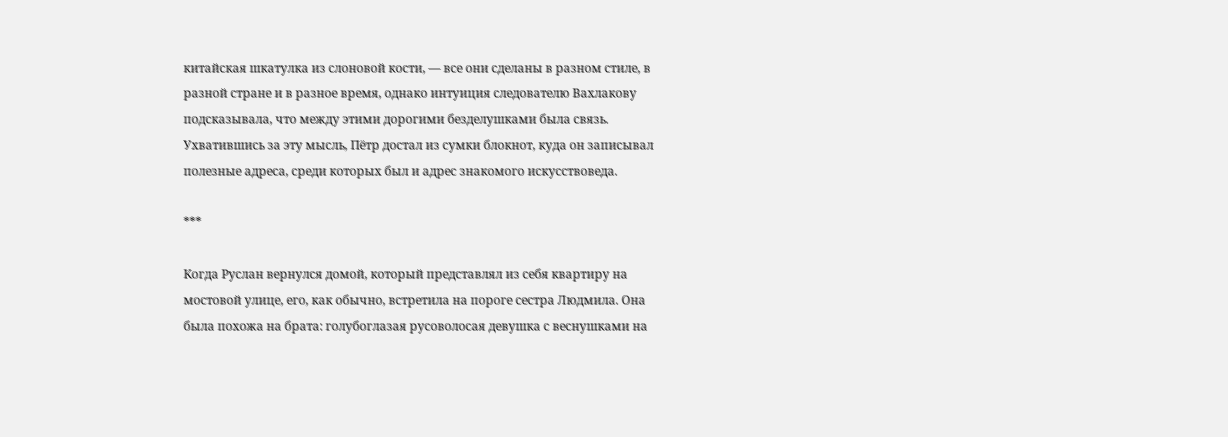китайская шкатулка из слоновой кости, — все они сделаны в разном стиле, в разной стране и в разное время, однако интуиция следователю Вахлакову подсказывала, что между этими дорогими безделушками была связь. Ухватившись за эту мысль, Пётр достал из сумки блокнот, куда он записывал полезные адреса, среди которых был и адрес знакомого искусствоведа.

***

Когда Руслан вернулся домой, который представлял из себя квартиру на мостовой улице, его, как обычно, встретила на пороге сестра Людмила. Она была похожа на брата: голубоглазая русоволосая девушка с веснушками на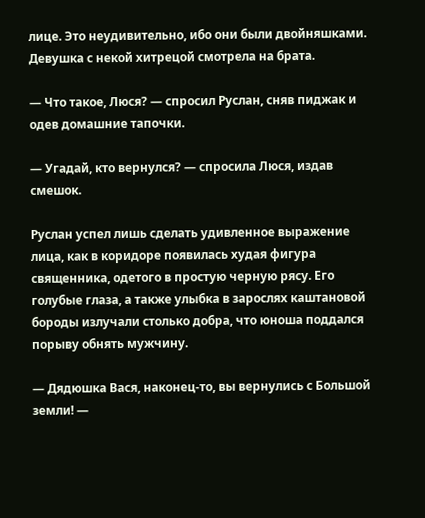лице. Это неудивительно, ибо они были двойняшками. Девушка с некой хитрецой смотрела на брата.

— Что такое, Люся? — спросил Руслан, сняв пиджак и одев домашние тапочки.

— Угадай, кто вернулся? — спросила Люся, издав смешок.

Руслан успел лишь сделать удивленное выражение лица, как в коридоре появилась худая фигура священника, одетого в простую черную рясу. Его голубые глаза, а также улыбка в зарослях каштановой бороды излучали столько добра, что юноша поддался порыву обнять мужчину.

— Дядюшка Вася, наконец-то, вы вернулись с Большой земли! —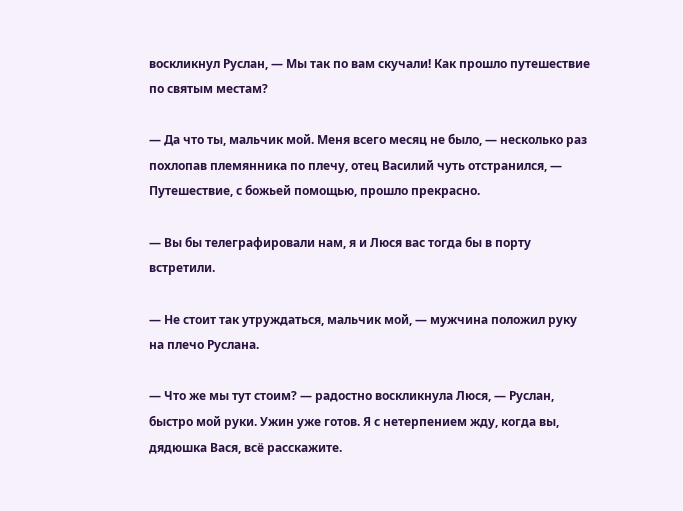воскликнул Руслан, — Мы так по вам скучали! Как прошло путешествие по святым местам?

— Да что ты, мальчик мой. Меня всего месяц не было, — несколько раз похлопав племянника по плечу, отец Василий чуть отстранился, — Путешествие, с божьей помощью, прошло прекрасно.

— Вы бы телеграфировали нам, я и Люся вас тогда бы в порту встретили.

— Не стоит так утруждаться, мальчик мой, — мужчина положил руку на плечо Руслана.

— Что же мы тут стоим? — радостно воскликнула Люся, — Руслан, быстро мой руки. Ужин уже готов. Я с нетерпением жду, когда вы, дядюшка Вася, всё расскажите.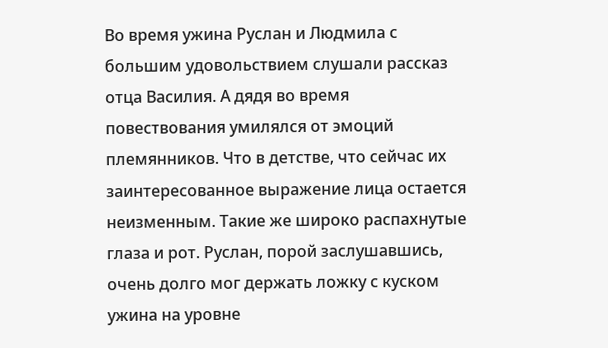Во время ужина Руслан и Людмила с большим удовольствием слушали рассказ отца Василия. А дядя во время повествования умилялся от эмоций племянников. Что в детстве, что сейчас их заинтересованное выражение лица остается неизменным. Такие же широко распахнутые глаза и рот. Руслан, порой заслушавшись, очень долго мог держать ложку с куском ужина на уровне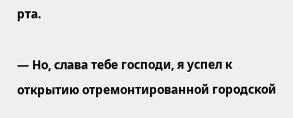рта.

— Но, слава тебе господи, я успел к открытию отремонтированной городской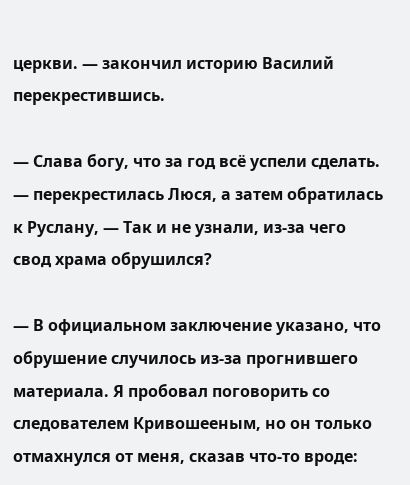церкви. — закончил историю Василий перекрестившись.

— Слава богу, что за год всё успели сделать. — перекрестилась Люся, а затем обратилась к Руслану, — Так и не узнали, из-за чего свод храма обрушился?

— В официальном заключение указано, что обрушение случилось из-за прогнившего материала. Я пробовал поговорить со следователем Кривошееным, но он только отмахнулся от меня, сказав что-то вроде: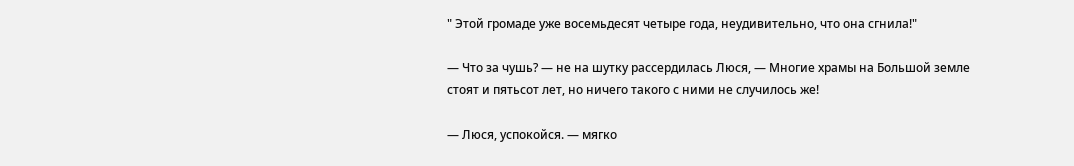" Этой громаде уже восемьдесят четыре года, неудивительно, что она сгнила!"

— Что за чушь? — не на шутку рассердилась Люся, — Многие храмы на Большой земле стоят и пятьсот лет, но ничего такого с ними не случилось же!

— Люся, успокойся. — мягко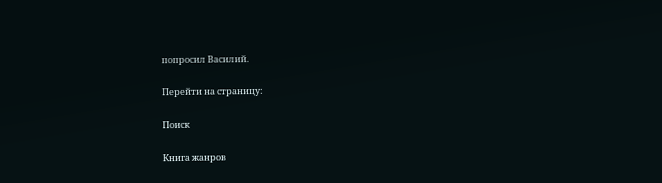попросил Василий.

Перейти на страницу:

Поиск

Книга жанров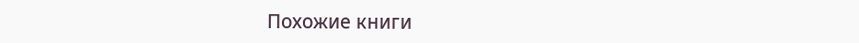Похожие книги